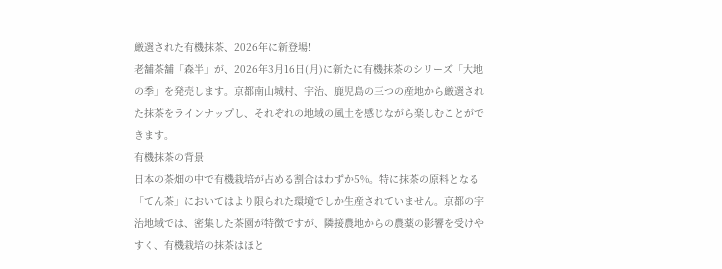厳選された有機抹茶、2026年に新登場!
老舗茶舗「森半」が、2026年3月16日(月)に新たに有機抹茶のシリーズ「大地の季」を発売します。京都南山城村、宇治、鹿児島の三つの産地から厳選された抹茶をラインナップし、それぞれの地域の風土を感じながら楽しむことができます。
有機抹茶の背景
日本の茶畑の中で有機栽培が占める割合はわずか5%。特に抹茶の原料となる「てん茶」においてはより限られた環境でしか生産されていません。京都の宇治地域では、密集した茶園が特徴ですが、隣接農地からの農薬の影響を受けやすく、有機栽培の抹茶はほと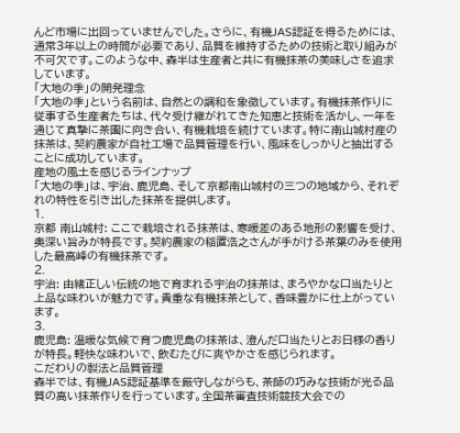んど市場に出回っていませんでした。さらに、有機JAS認証を得るためには、通常3年以上の時間が必要であり、品質を維持するための技術と取り組みが不可欠です。このような中、森半は生産者と共に有機抹茶の美味しさを追求しています。
「大地の季」の開発理念
「大地の季」という名前は、自然との調和を象徴しています。有機抹茶作りに従事する生産者たちは、代々受け継がれてきた知恵と技術を活かし、一年を通じて真摯に茶園に向き合い、有機栽培を続けています。特に南山城村産の抹茶は、契約農家が自社工場で品質管理を行い、風味をしっかりと抽出することに成功しています。
産地の風土を感じるラインナップ
「大地の季」は、宇治、鹿児島、そして京都南山城村の三つの地域から、それぞれの特性を引き出した抹茶を提供します。
1.
京都 南山城村: ここで栽培される抹茶は、寒暖差のある地形の影響を受け、奥深い旨みが特長です。契約農家の稲置浩之さんが手がける茶葉のみを使用した最高峰の有機抹茶です。
2.
宇治: 由緒正しい伝統の地で育まれる宇治の抹茶は、まろやかな口当たりと上品な味わいが魅力です。貴重な有機抹茶として、香味豊かに仕上がっています。
3.
鹿児島: 温暖な気候で育つ鹿児島の抹茶は、澄んだ口当たりとお日様の香りが特長。軽快な味わいで、飲むたびに爽やかさを感じられます。
こだわりの製法と品質管理
森半では、有機JAS認証基準を厳守しながらも、茶師の巧みな技術が光る品質の高い抹茶作りを行っています。全国茶審査技術競技大会での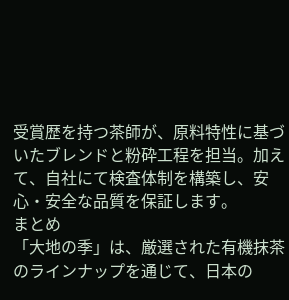受賞歴を持つ茶師が、原料特性に基づいたブレンドと粉砕工程を担当。加えて、自社にて検査体制を構築し、安心・安全な品質を保証します。
まとめ
「大地の季」は、厳選された有機抹茶のラインナップを通じて、日本の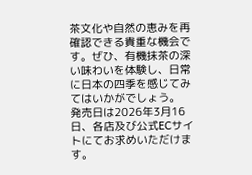茶文化や自然の恵みを再確認できる貴重な機会です。ぜひ、有機抹茶の深い味わいを体験し、日常に日本の四季を感じてみてはいかがでしょう。
発売日は2026年3月16日、各店及び公式ECサイトにてお求めいただけます。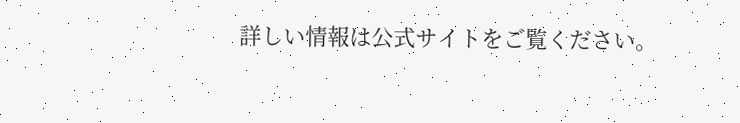詳しい情報は公式サイトをご覧ください。